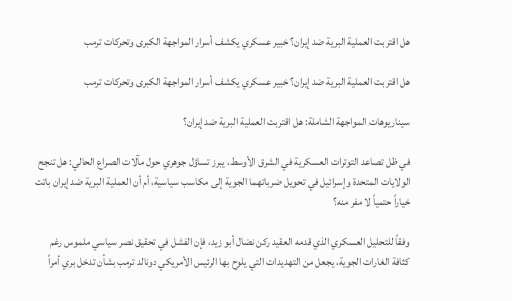هل اقتربت العملية البرية ضد إيران؟ خبير عسكري يكشف أسرار المواجهة الكبرى وتحركات ترمب

هل اقتربت العملية البرية ضد إيران؟ خبير عسكري يكشف أسرار المواجهة الكبرى وتحركات ترمب

سيناريوهات المواجهة الشاملة: هل اقتربت العملية البرية ضد إيران؟

في ظل تصاعد التوترات العسكرية في الشرق الأوسط، يبرز تساؤل جوهري حول مآلات الصراع الحالي: هل تنجح الولايات المتحدة وإسرائيل في تحويل ضرباتهما الجوية إلى مكاسب سياسية، أم أن العملية البرية ضد إيران باتت خياراً حتمياً لا مفر منه؟

وفقاً للتحليل العسكري الذي قدمه العقيد ركن نضال أبو زيد، فإن الفشل في تحقيق نصر سياسي ملموس رغم كثافة الغارات الجوية، يجعل من التهديدات التي يلوح بها الرئيس الأمريكي دونالد ترمب بشأن تدخل بري أمراً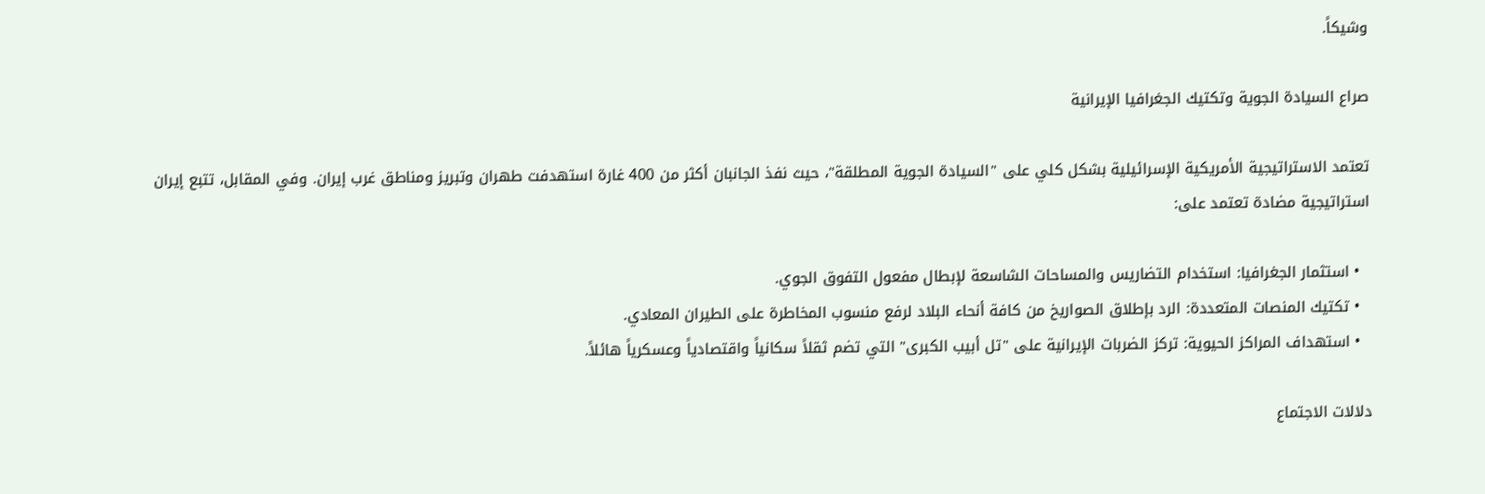وشيكاً.

صراع السيادة الجوية وتكتيك الجغرافيا الإيرانية

تعتمد الاستراتيجية الأمريكية الإسرائيلية بشكل كلي على "السيادة الجوية المطلقة"، حيث نفذ الجانبان أكثر من 400 غارة استهدفت طهران وتبريز ومناطق غرب إيران. وفي المقابل، تتبع إيران استراتيجية مضادة تعتمد على:

  • استثمار الجغرافيا: استخدام التضاريس والمساحات الشاسعة لإبطال مفعول التفوق الجوي.
  • تكتيك المنصات المتعددة: الرد بإطلاق الصواريخ من كافة أنحاء البلاد لرفع منسوب المخاطرة على الطيران المعادي.
  • استهداف المراكز الحيوية: تركز الضربات الإيرانية على "تل أبيب الكبرى" التي تضم ثقلاً سكانياً واقتصادياً وعسكرياً هائلاً.

دلالات الاجتماع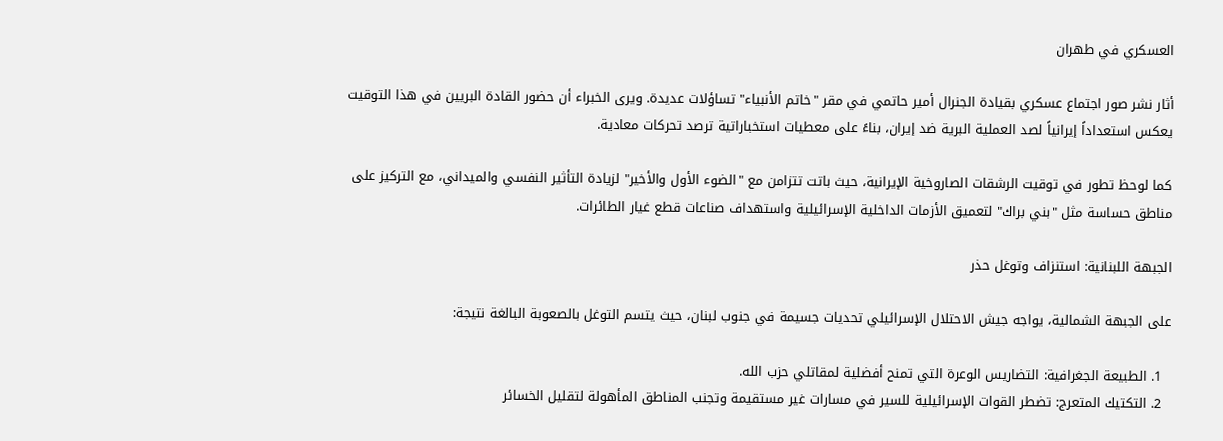العسكري في طهران

أثار نشر صور اجتماع عسكري بقيادة الجنرال أمير حاتمي في مقر "خاتم الأنبياء" تساؤلات عديدة. ويرى الخبراء أن حضور القادة البريين في هذا التوقيت يعكس استعداداً إيرانياً لصد العملية البرية ضد إيران، بناءً على معطيات استخباراتية ترصد تحركات معادية.

كما لوحظ تطور في توقيت الرشقات الصاروخية الإيرانية، حيث باتت تتزامن مع "الضوء الأول والأخير" لزيادة التأثير النفسي والميداني، مع التركيز على مناطق حساسة مثل "بني براك" لتعميق الأزمات الداخلية الإسرائيلية واستهداف صناعات قطع غيار الطائرات.

الجبهة اللبنانية: استنزاف وتوغل حذر

على الجبهة الشمالية، يواجه جيش الاحتلال الإسرائيلي تحديات جسيمة في جنوب لبنان، حيث يتسم التوغل بالصعوبة البالغة نتيجة:

  1. الطبيعة الجغرافية: التضاريس الوعرة التي تمنح أفضلية لمقاتلي حزب الله.
  2. التكتيك المتعرج: تضطر القوات الإسرائيلية للسير في مسارات غير مستقيمة وتجنب المناطق المأهولة لتقليل الخسائر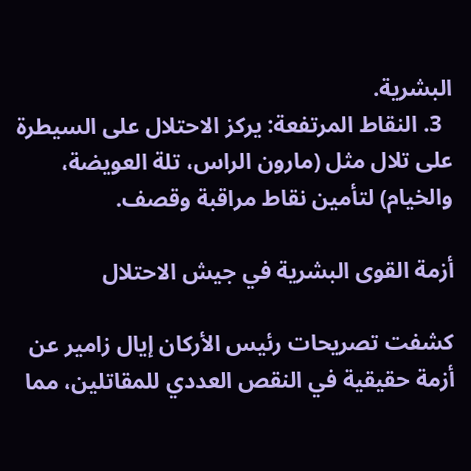البشرية.
  3. النقاط المرتفعة: يركز الاحتلال على السيطرة على تلال مثل (مارون الراس، تلة العويضة، والخيام) لتأمين نقاط مراقبة وقصف.

أزمة القوى البشرية في جيش الاحتلال

كشفت تصريحات رئيس الأركان إيال زامير عن أزمة حقيقية في النقص العددي للمقاتلين، مما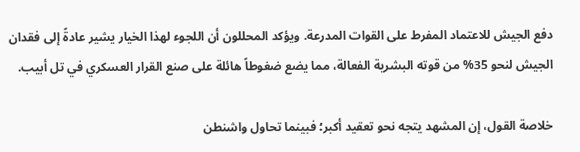دفع الجيش للاعتماد المفرط على القوات المدرعة. ويؤكد المحللون أن اللجوء لهذا الخيار يشير عادةً إلى فقدان الجيش لنحو 35% من قوته البشرية الفعالة، مما يضع ضغوطاً هائلة على صنع القرار العسكري في تل أبيب.

خلاصة القول، إن المشهد يتجه نحو تعقيد أكبر؛ فبينما تحاول واشنطن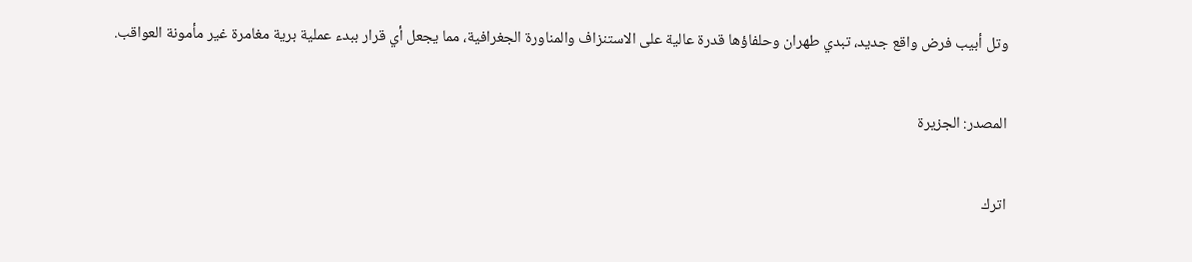وتل أبيب فرض واقع جديد، تبدي طهران وحلفاؤها قدرة عالية على الاستنزاف والمناورة الجغرافية، مما يجعل أي قرار ببدء عملية برية مغامرة غير مأمونة العواقب.

المصدر: الجزيرة

اترك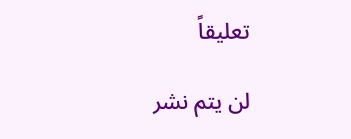تعليقاً

لن يتم نشر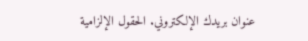عنوان بريدك الإلكتروني. الحقول الإلزامية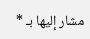مشار إليها بـ *